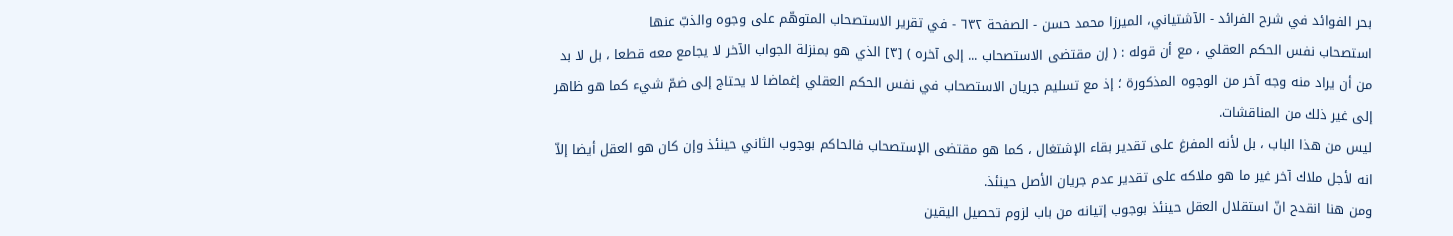بحر الفوائد في شرح الفرائد - الآشتياني، الميرزا محمد حسن - الصفحة ٦٣٢ - في تقرير الاستصحاب المتوهّم على وجوه والذبّ عنها
استصحاب نفس الحكم العقلي ، مع أن قوله : ( إن مقتضى الاستصحاب ... إلى آخره ) [٣] الذي هو بمنزلة الجواب الآخر لا يجامع معه قطعا ، بل لا بد من أن يراد منه وجه آخر من الوجوه المذكورة ؛ إذ مع تسليم جريان الاستصحاب في نفس الحكم العقلي إغماضا لا يحتاج إلى ضمّ شيء كما هو ظاهر إلى غير ذلك من المناقشات.
ليس من هذا الباب ، بل لأنه المفرغ على تقدير بقاء الإشتغال ، كما هو مقتضى الإستصحاب فالحاكم بوجوب الثاني حينئذ وإن كان هو العقل أيضا إلاّ انه لأجل ملاك آخر غير ما هو ملاكه على تقدير عدم جريان الأصل حينئذ.
ومن هنا انقدح انّ استقلال العقل حينئذ بوجوب إتيانه من باب لزوم تحصيل اليقين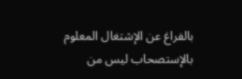بالفراغ عن الإشتغال المعلوم بالإستصحاب ليس من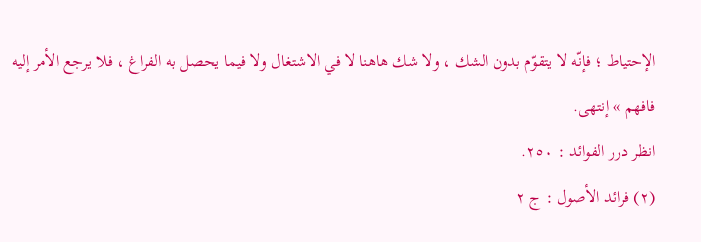الإحتياط ؛ فإنّه لا يتقوّم بدون الشك ، ولا شك هاهنا لا في الاشتغال ولا فيما يحصل به الفراغ ، فلا يرجع الأمر إليه فافهم » إنتهى.
انظر درر الفوائد : ٢٥٠.
(٢) فرائد الأصول : ج ٢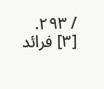/ ٢٩٣.
[٣] فرائد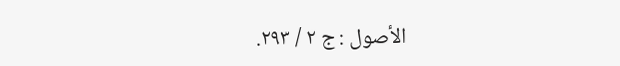الأصول : ج ٢ / ٢٩٣.